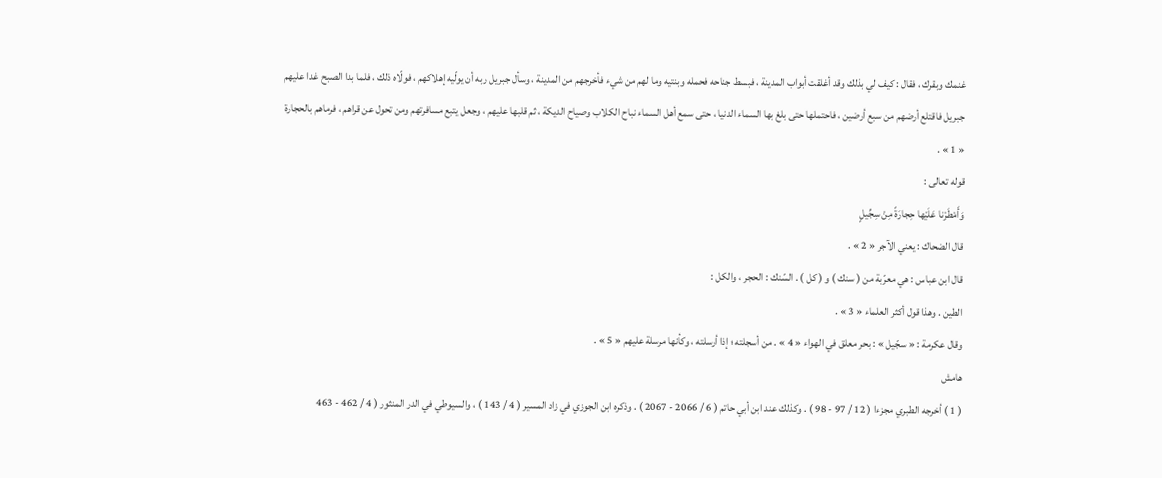غنمك وبقرك ، فقال : كيف لي بذلك وقد أغلقت أبواب المدينة ، فبسط جناحه فحمله وبنتيه وما لهم من شيء فأخرجهم من المدينة ، وسأل جبريل ربه أن يولّيه إهلاكهم ، فولّاه ذلك ، فلما بدا الصبح غدا عليهم جبريل فاقتلع أرضهم من سبع أرضين ، فاحتملها حتى بلغ بها السماء الدنيا ، حتى سمع أهل السماء نباح الكلاب وصياح الديكة ، ثم قلبها عليهم ، وجعل يتبع مسافرتهم ومن تحول عن قراهم ، فرماهم بالحجارة « 1 » .
قوله تعالى :
وَأَمْطَرْنا عَلَيْها حِجارَةً مِنْ سِجِّيلٍ
قال الضحاك : يعني الآجر « 2 » .
قال ابن عباس : هي معرّبة من ( سنك ) و ( كل ) . السّنك : الحجر ، والكل :
الطين . وهذا قول أكثر العلماء « 3 » .
وقال عكرمة : « سجّيل » : بحر معلق في الهواء « 4 » . من أسجلته ؛ إذا أرسلته ، وكأنها مرسلة عليهم « 5 » .
هامش
( 1 ) أخرجه الطبري مجزءا ( 12 / 97 - 98 ) . وكذلك عند ابن أبي حاتم ( 6 / 2066 - 2067 ) . وذكره ابن الجوزي في زاد المسير ( 4 / 143 ) ، والسيوطي في الدر المنثور ( 4 / 462 - 463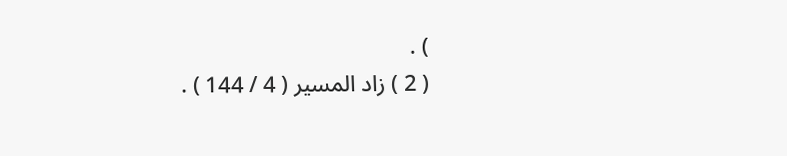) .
( 2 ) زاد المسير ( 4 / 144 ) .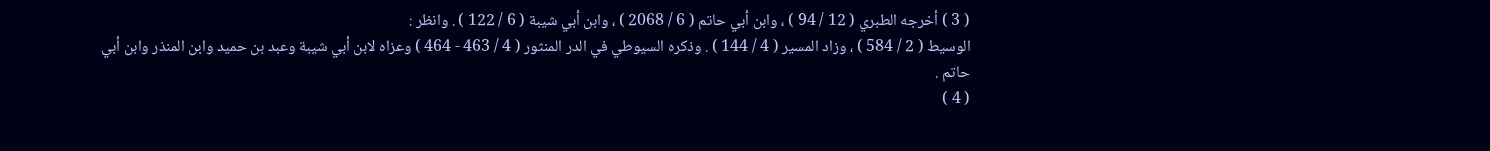( 3 ) أخرجه الطبري ( 12 / 94 ) ، وابن أبي حاتم ( 6 / 2068 ) ، وابن أبي شيبة ( 6 / 122 ) . وانظر :
الوسيط ( 2 / 584 ) ، وزاد المسير ( 4 / 144 ) . وذكره السيوطي في الدر المنثور ( 4 / 463 - 464 ) وعزاه لابن أبي شيبة وعبد بن حميد وابن المنذر وابن أبي حاتم .
( 4 )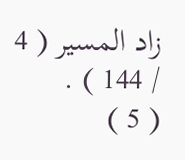زاد المسير ( 4 / 144 ) .
( 5 )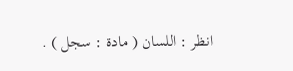انظر : اللسان ( مادة : سجل ) .